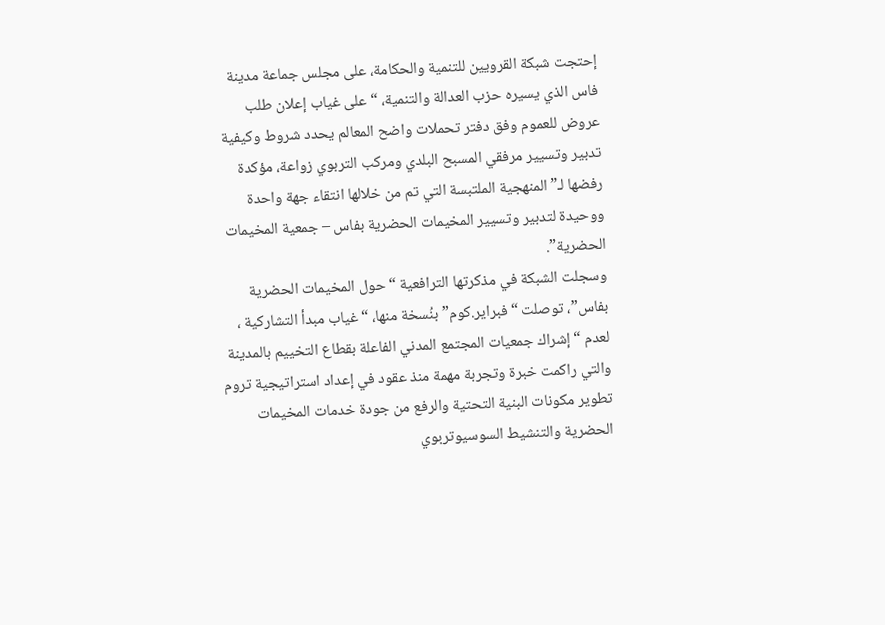إحتجت شبكة القرويين للتنمية والحكامة، على مجلس جماعة مدينة فاس الذي يسيره حزب العدالة والتنمية، “على غياب إعلان طلب عروض للعموم وفق دفتر تحملات واضح المعالم يحدد شروط وكيفية تدبير وتسيير مرفقي المسبح البلدي ومركب التربوي زواعة، مؤكدة رفضها لـ”المنهجية الملتبسة التي تم من خلالها انتقاء جهة واحدة ووحيدة لتدبير وتسيير المخيمات الحضرية بفاس – جمعية المخيمات الحضرية”.
وسجلت الشبكة في مذكرتها الترافعية “حول المخيمات الحضرية بفاس”، توصلت “فبراير.كوم” بنُسخة منها، “غياب مبدأ التشاركية ، لعدم “إشراك جمعيات المجتمع المدني الفاعلة بقطاع التخييم بالمدينة والتي راكمت خبرة وتجربة مهمة منذ عقود في إعداد استراتيجية تروم تطوير مكونات البنية التحتية والرفع من جودة خدمات المخيمات الحضرية والتنشيط السوسيوتربوي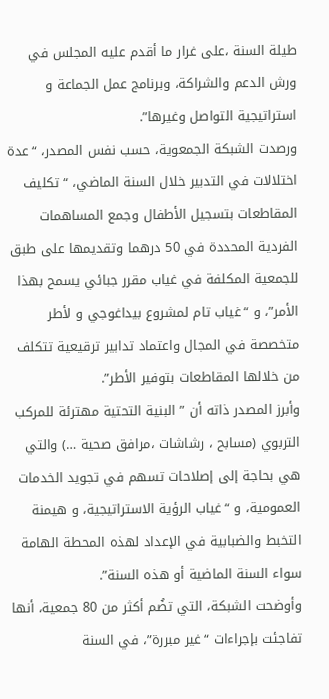طيلة السنة ،على غرار ما أقدم عليه المجلس في ورش الدعم والشراكة، وبرنامج عمل الجماعة و استراتيجية التواصل وغيرها”.
ورصدت الشبكة الجمعوية، حسب نفس المصدر، “عدة اختلالات في التدبير خلال السنة الماضي، “تكليف المقاطعات بتسجيل الأطفال وجمع المساهمات الفردية المحددة في 50 درهما وتقديمها على طبق للجمعية المكلفة في غياب مقرر جبائي يسمح بهذا الأمر”، و “غياب تام لمشروع بيداغوجي و لأطر متخصصة في المجال واعتماد تدابير ترقيعية تتكلف من خلالها المقاطعات بتوفير الأطر”.
وأبرز المصدر ذاته أن ” البنية التحتية مهترئة للمركب التربوي (مسابح ، رشاشات ،مرافق صحية …) والتي هي بحاجة إلى إصلاحات تسهم في تجويد الخدمات العمومية، و “غياب الرؤية الاستراتيجية، و هيمنة التخبط والضبابية في الإعداد لهذه المحطة الهامة سواء السنة الماضية أو هذه السنة”.
وأوضحت الشبكة، التي تضُم أكثر من 80 جمعية، أنها تفاجئت بإجراءات “غير مبررة”، في السنة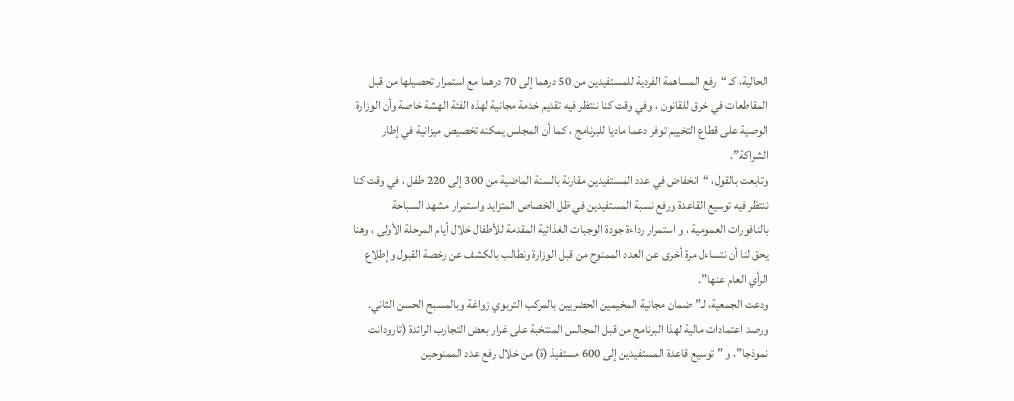الحالية، كـ “رفع المساهمة الفردية للمستفيدين من 50 درهما إلى 70 درهما مع استمرار تحصيلها من قبل المقاطعات في خرق للقانون ، وفي وقت كنا ننتظر فيه تقديم خدمة مجانية لهذه الفئة الهشة خاصة وأن الوزارة الوصية على قطاع التخييم توفر دعما ماديا للبرنامج ، كما أن المجلس يمكنه تخصيص ميزانية في إطار الشراكة”.
وتابعت بالقول، “انخفاض في عدد المستفيدين مقارنة بالسنة الماضية من 300 إلى 220 طفل ، في وقت كنا ننتظر فيه توسيع القاعدة ورفع نسبة المستفيدين في ظل الخصاص المتزايد واستمرار مشهد السباحة بالنافورات العمومية ، و استمرار رداءة جودة الوجبات الغذائية المقدمة للأطفال خلال أيام المرحلة الأولى ، وهنا يحق لنا أن نتساءل مرة أخرى عن العدد الممنوح من قبل الوزارة ونطالب بالكشف عن رخصة القبول وإطلاع الرأي العام عنها”.
ودعت الجمعية، لـ”ضمان مجانية المخيمين الحضريين بالمركب التربوي زواغة وبالمسبح الحسن الثاني. ورصد اعتمادات مالية لهذا البرنامج من قبل المجالس المنتخبة على غرار بعض التجارب الرائدة (تارودانت نموذجا”، و ” توسيع قاعدة المستفيدين إلى 600 مستفيذ (ة) من خلال رفع عدد الممنوحين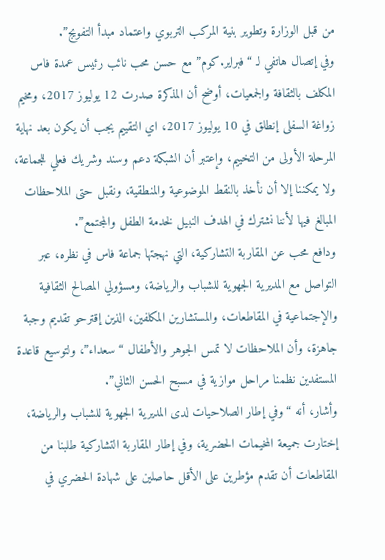من قبل الوزارة وتطوير بنية المركب التربوي واعتماد مبدأ التفويج”.
وفي إتصال هاتفي لـ “فبراير.كوم” مع حسن محب نائب رئيس عمدة فاس المكلف بالثقافة والجمعيات، أوضح أن المذكرة صدرت 12 يوليوز 2017، ومخيم زواغة السفلى إنطلق في 10 يوليوز 2017، اي التقييم يجب أن يكون بعد نهاية المرحلة الأولى من التخييم، وإعتبر أن الشبكة دعم وسند وشريك فعلي للجماعة، ولا يمكننا إلا أن نأخذ بالنقط الموضوعية والمنطقية، ونقبل حتى الملاحظات المبالغ فيها لأننا نشترك في الهدف النبيل لخدمة الطفل والمجتمع”.
ودافع محب عن المقاربة التشاركية، التي نهجتها جماعة فاس في نظره، عبر التواصل مع المديرية الجهوية للشباب والرياضة، ومسؤولي المصالح الثقافية والإجتماعية في المقاطعات، والمستشارين المكلفين، الذين إقترحو تقديم وجبة جاهزة، وأن الملاحظات لا تمس الجوهر والأطفال “سعداء”، ولتوسيع قاعدة المستفدين نظمنا مراحل موازية في مسبح الحسن الثاني”.
وأشار، أنه “وفي إطار الصلاحيات لدى المديرية الجهوية للشباب والرياضة، إختارت جميعة المخيمات الحضرية، وفي إطار المقاربة التشاركية طلبنا من المقاطعات أن تقدم مؤطرين على الأقل حاصلين على شهادة الحضري في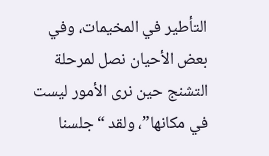التأطير في المخيمات، وفي بعض الأحيان نصل لمرحلة التشنج حين نرى الأمور ليست في مكانها”، ولقد “جلسنا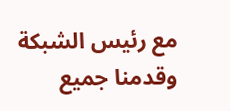مع رئيس الشبكة وقدمنا جميع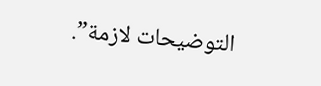التوضيحات لازمة”.